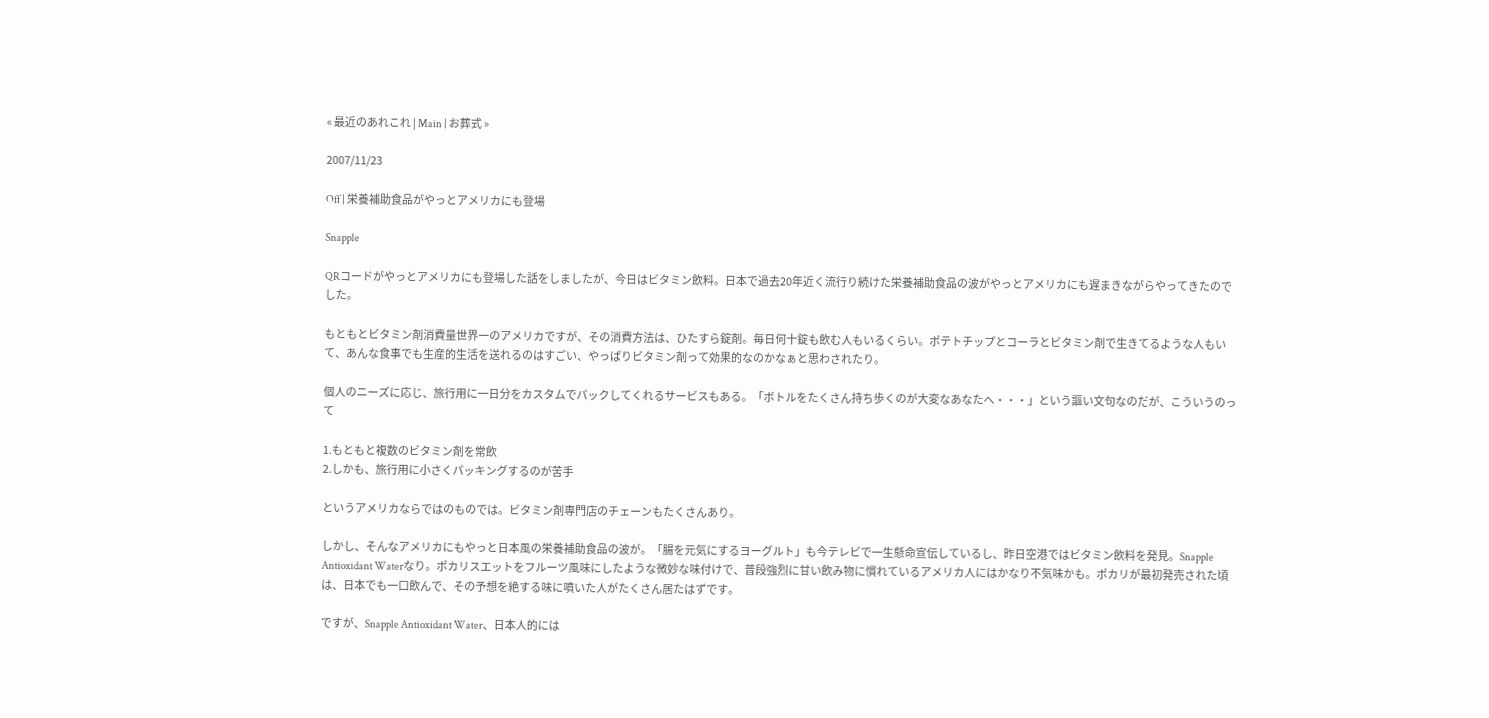« 最近のあれこれ | Main | お葬式 »

2007/11/23

Off | 栄養補助食品がやっとアメリカにも登場

Snapple

QRコードがやっとアメリカにも登場した話をしましたが、今日はビタミン飲料。日本で過去20年近く流行り続けた栄養補助食品の波がやっとアメリカにも遅まきながらやってきたのでした。

もともとビタミン剤消費量世界一のアメリカですが、その消費方法は、ひたすら錠剤。毎日何十錠も飲む人もいるくらい。ポテトチップとコーラとビタミン剤で生きてるような人もいて、あんな食事でも生産的生活を送れるのはすごい、やっぱりビタミン剤って効果的なのかなぁと思わされたり。

個人のニーズに応じ、旅行用に一日分をカスタムでパックしてくれるサービスもある。「ボトルをたくさん持ち歩くのが大変なあなたへ・・・」という謳い文句なのだが、こういうのって

1.もともと複数のビタミン剤を常飲
2.しかも、旅行用に小さくパッキングするのが苦手

というアメリカならではのものでは。ビタミン剤専門店のチェーンもたくさんあり。

しかし、そんなアメリカにもやっと日本風の栄養補助食品の波が。「腸を元気にするヨーグルト」も今テレビで一生懸命宣伝しているし、昨日空港ではビタミン飲料を発見。Snapple Antioxidant Waterなり。ポカリスエットをフルーツ風味にしたような微妙な味付けで、普段強烈に甘い飲み物に慣れているアメリカ人にはかなり不気味かも。ポカリが最初発売された頃は、日本でも一口飲んで、その予想を絶する味に噴いた人がたくさん居たはずです。

ですが、Snapple Antioxidant Water、日本人的には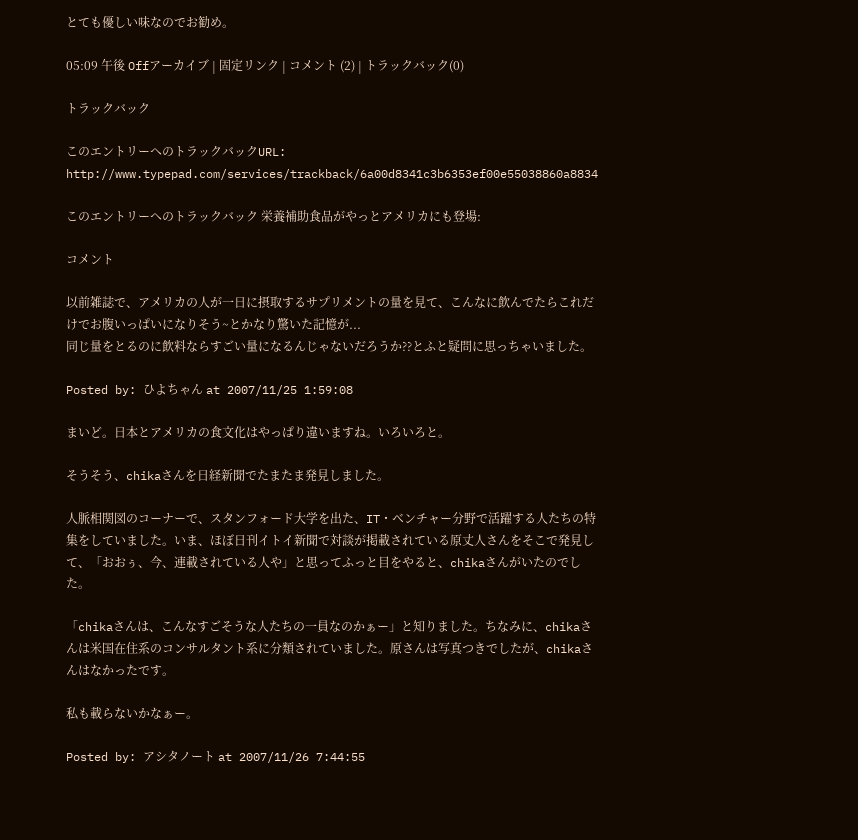とても優しい味なのでお勧め。

05:09 午後 Offアーカイブ | 固定リンク | コメント (2) | トラックバック(0)

トラックバック

このエントリーへのトラックバックURL:
http://www.typepad.com/services/trackback/6a00d8341c3b6353ef00e55038860a8834

このエントリーへのトラックバック 栄養補助食品がやっとアメリカにも登場:

コメント

以前雑誌で、アメリカの人が一日に摂取するサプリメントの量を見て、こんなに飲んでたらこれだけでお腹いっぱいになりそう~とかなり驚いた記憶が...
同じ量をとるのに飲料ならすごい量になるんじゃないだろうか??とふと疑問に思っちゃいました。

Posted by: ひよちゃん at 2007/11/25 1:59:08

まいど。日本とアメリカの食文化はやっぱり違いますね。いろいろと。

そうそう、chikaさんを日経新聞でたまたま発見しました。

人脈相関図のコーナーで、スタンフォード大学を出た、IT・ベンチャー分野で活躍する人たちの特集をしていました。いま、ほぼ日刊イトイ新聞で対談が掲載されている原丈人さんをそこで発見して、「おおぅ、今、連載されている人や」と思ってふっと目をやると、chikaさんがいたのでした。

「chikaさんは、こんなすごそうな人たちの一員なのかぁー」と知りました。ちなみに、chikaさんは米国在住系のコンサルタント系に分類されていました。原さんは写真つきでしたが、chikaさんはなかったです。

私も載らないかなぁー。

Posted by: アシタノート at 2007/11/26 7:44:55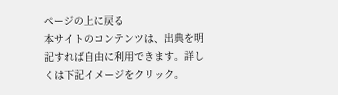ページの上に戻る
本サイトのコンテンツは、出典を明記すれば自由に利用できます。詳しくは下記イメージをクリック。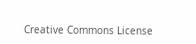Creative Commons License